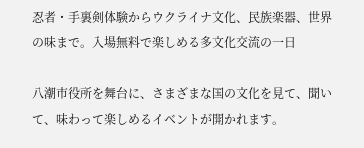忍者・手裏剣体験からウクライナ文化、民族楽器、世界の味まで。入場無料で楽しめる多文化交流の一日

八潮市役所を舞台に、さまざまな国の文化を見て、聞いて、味わって楽しめるイベントが開かれます。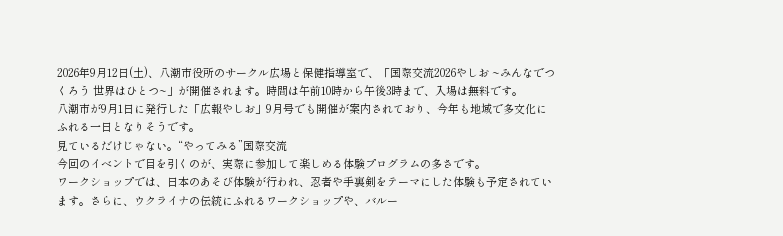2026年9月12日(土)、八潮市役所のサークル広場と保健指導室で、「国際交流2026やしお ~みんなでつくろう 世界はひとつ~」が開催されます。時間は午前10時から午後3時まで、入場は無料です。
八潮市が9月1日に発行した「広報やしお」9月号でも開催が案内されており、今年も地域で多文化にふれる一日となりそうです。
見ているだけじゃない。“やってみる”国際交流
今回のイベントで目を引くのが、実際に参加して楽しめる体験プログラムの多さです。
ワークショップでは、日本のあそび体験が行われ、忍者や手裏剣をテーマにした体験も予定されています。さらに、ウクライナの伝統にふれるワークショップや、バルー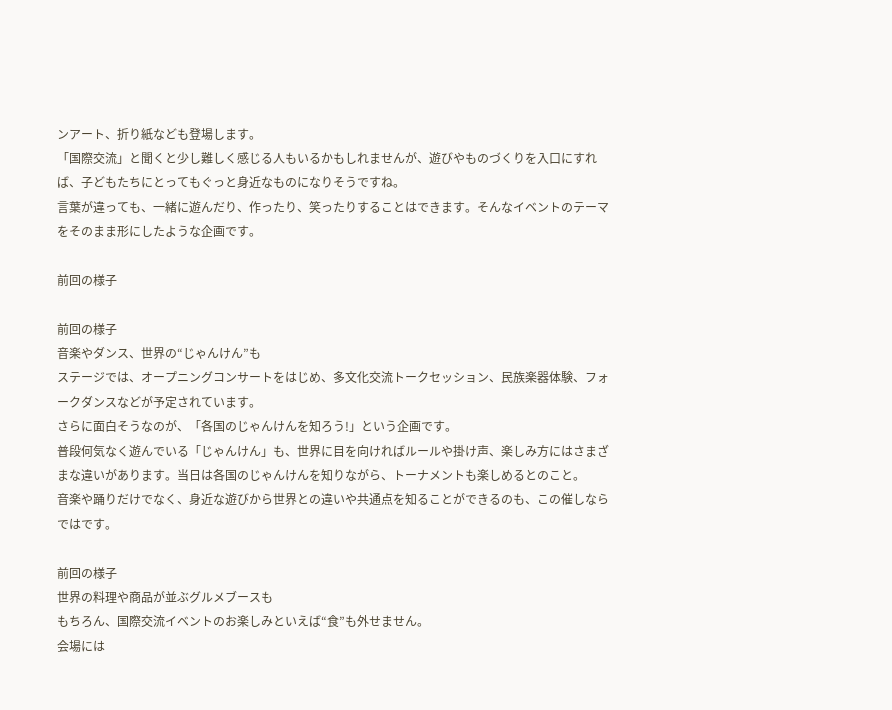ンアート、折り紙なども登場します。
「国際交流」と聞くと少し難しく感じる人もいるかもしれませんが、遊びやものづくりを入口にすれば、子どもたちにとってもぐっと身近なものになりそうですね。
言葉が違っても、一緒に遊んだり、作ったり、笑ったりすることはできます。そんなイベントのテーマをそのまま形にしたような企画です。

前回の様子

前回の様子
音楽やダンス、世界の“じゃんけん”も
ステージでは、オープニングコンサートをはじめ、多文化交流トークセッション、民族楽器体験、フォークダンスなどが予定されています。
さらに面白そうなのが、「各国のじゃんけんを知ろう!」という企画です。
普段何気なく遊んでいる「じゃんけん」も、世界に目を向ければルールや掛け声、楽しみ方にはさまざまな違いがあります。当日は各国のじゃんけんを知りながら、トーナメントも楽しめるとのこと。
音楽や踊りだけでなく、身近な遊びから世界との違いや共通点を知ることができるのも、この催しならではです。

前回の様子
世界の料理や商品が並ぶグルメブースも
もちろん、国際交流イベントのお楽しみといえば“食”も外せません。
会場には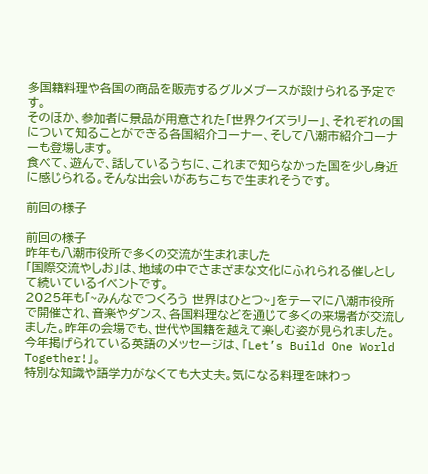多国籍料理や各国の商品を販売するグルメブースが設けられる予定です。
そのほか、参加者に景品が用意された「世界クイズラリー」、それぞれの国について知ることができる各国紹介コーナー、そして八潮市紹介コーナーも登場します。
食べて、遊んで、話しているうちに、これまで知らなかった国を少し身近に感じられる。そんな出会いがあちこちで生まれそうです。

前回の様子

前回の様子
昨年も八潮市役所で多くの交流が生まれました
「国際交流やしお」は、地域の中でさまざまな文化にふれられる催しとして続いているイベントです。
2025年も「~みんなでつくろう 世界はひとつ~」をテーマに八潮市役所で開催され、音楽やダンス、各国料理などを通じて多くの来場者が交流しました。昨年の会場でも、世代や国籍を越えて楽しむ姿が見られました。
今年掲げられている英語のメッセージは、「Let’s Build One World Together!」。
特別な知識や語学力がなくても大丈夫。気になる料理を味わっ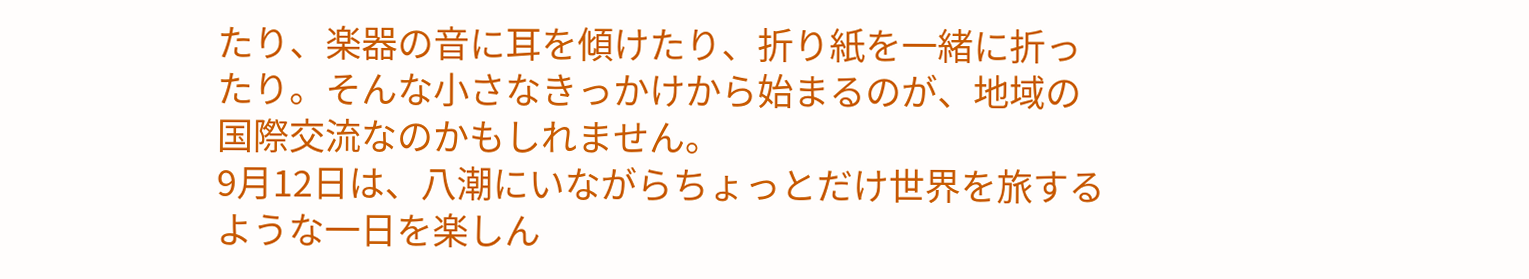たり、楽器の音に耳を傾けたり、折り紙を一緒に折ったり。そんな小さなきっかけから始まるのが、地域の国際交流なのかもしれません。
9月12日は、八潮にいながらちょっとだけ世界を旅するような一日を楽しん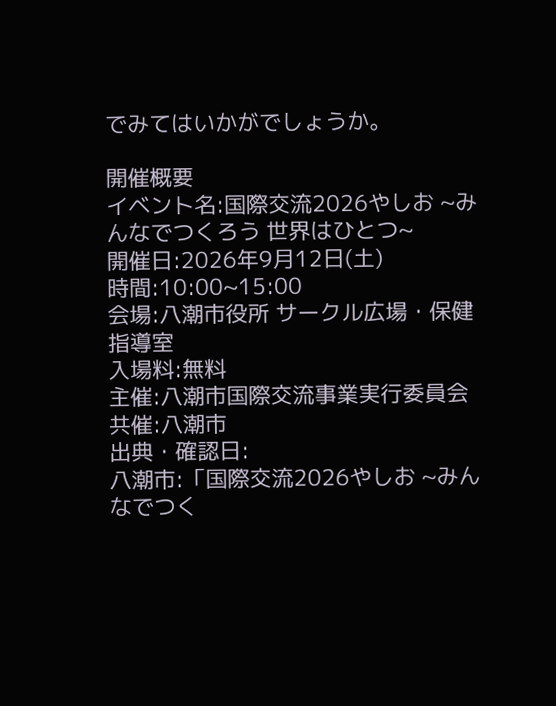でみてはいかがでしょうか。

開催概要
イベント名:国際交流2026やしお ~みんなでつくろう 世界はひとつ~
開催日:2026年9月12日(土)
時間:10:00~15:00
会場:八潮市役所 サークル広場・保健指導室
入場料:無料
主催:八潮市国際交流事業実行委員会
共催:八潮市
出典・確認日:
八潮市:「国際交流2026やしお ~みんなでつく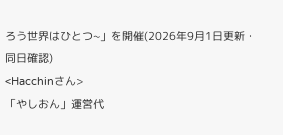ろう世界はひとつ~」を開催(2026年9月1日更新・同日確認)
<Hacchinさん>
「やしおん」運営代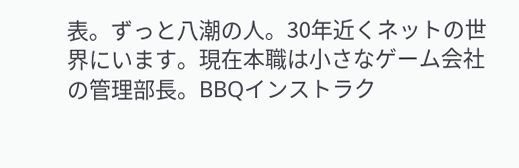表。ずっと八潮の人。30年近くネットの世界にいます。現在本職は小さなゲーム会社の管理部長。BBQインストラク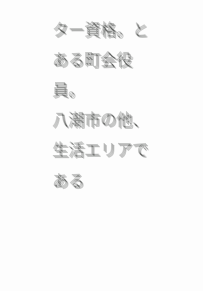ター資格。とある町会役員。
八潮市の他、生活エリアである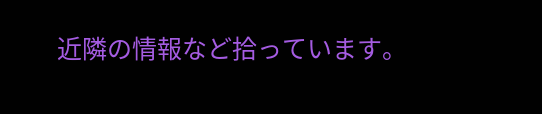近隣の情報など拾っています。